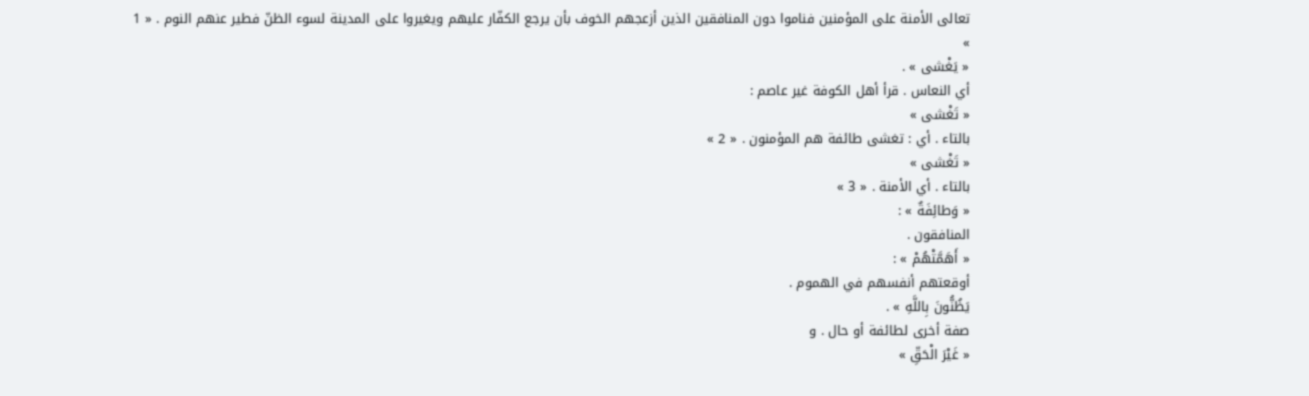تعالى الأمنة على المؤمنين فناموا دون المنافقين الذين أزعجهم الخوف بأن يرجع الكفّار عليهم ويغيروا على المدينة لسوء الظنّ فطير عنهم النوم . « 1 »
« يَغْشى » .
أي النعاس . قرأ أهل الكوفة غير عاصم :
« تَغْشى »
بالتاء . أي : تغشى طائفة هم المؤمنون . « 2 »
« تَغْشى »
بالتاء . أي الأمنة . « 3 »
« وَطائِفَةٌ » :
المنافقون .
« أَهَمَّتْهُمْ » :
أوقعتهم أنفسهم في الهموم .
يَظُنُّونَ بِاللَّهِ » .
صفة أخرى لطائفة أو حال . و
« غَيْرَ الْحَقِّ »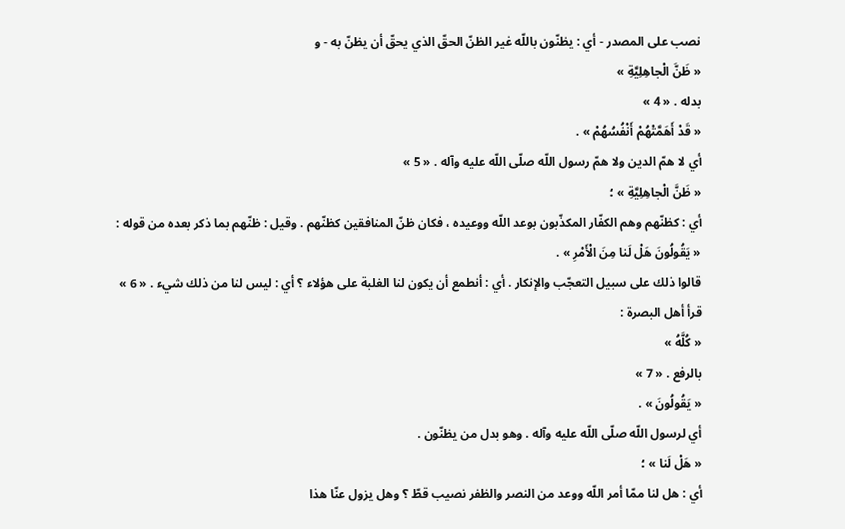نصب على المصدر - أي : يظنّون باللّه غير الظنّ الحقّ الذي يحقّ أن يظنّ به - و
« ظَنَّ الْجاهِلِيَّةِ »
بدله . « 4 »
« قَدْ أَهَمَّتْهُمْ أَنْفُسُهُمْ » .
أي لا همّ الدين ولا همّ رسول اللّه صلّى اللّه عليه وآله . « 5 »
« ظَنَّ الْجاهِلِيَّةِ » ؛
أي : كظنّهم وهم الكفّار المكذّبون بوعد اللّه ووعيده ، فكان ظنّ المنافقين كظنّهم . وقيل : ظنّهم بما ذكر بعده من قوله :
« يَقُولُونَ هَلْ لَنا مِنَ الْأَمْرِ » .
قالوا ذلك على سبيل التعجّب والإنكار . أي : أنطمع أن يكون لنا الغلبة على هؤلاء ؟ أي : ليس لنا من ذلك شيء . « 6 »
قرأ أهل البصرة :
« كُلَّهُ »
بالرفع . « 7 »
« يَقُولُونَ » .
أي لرسول اللّه صلّى اللّه عليه وآله . وهو بدل من يظنّون .
« هَلْ لَنا » ؛
أي : هل لنا ممّا أمر اللّه ووعد من النصر والظفر نصيب قطّ ؟ وهل يزول عنّا هذا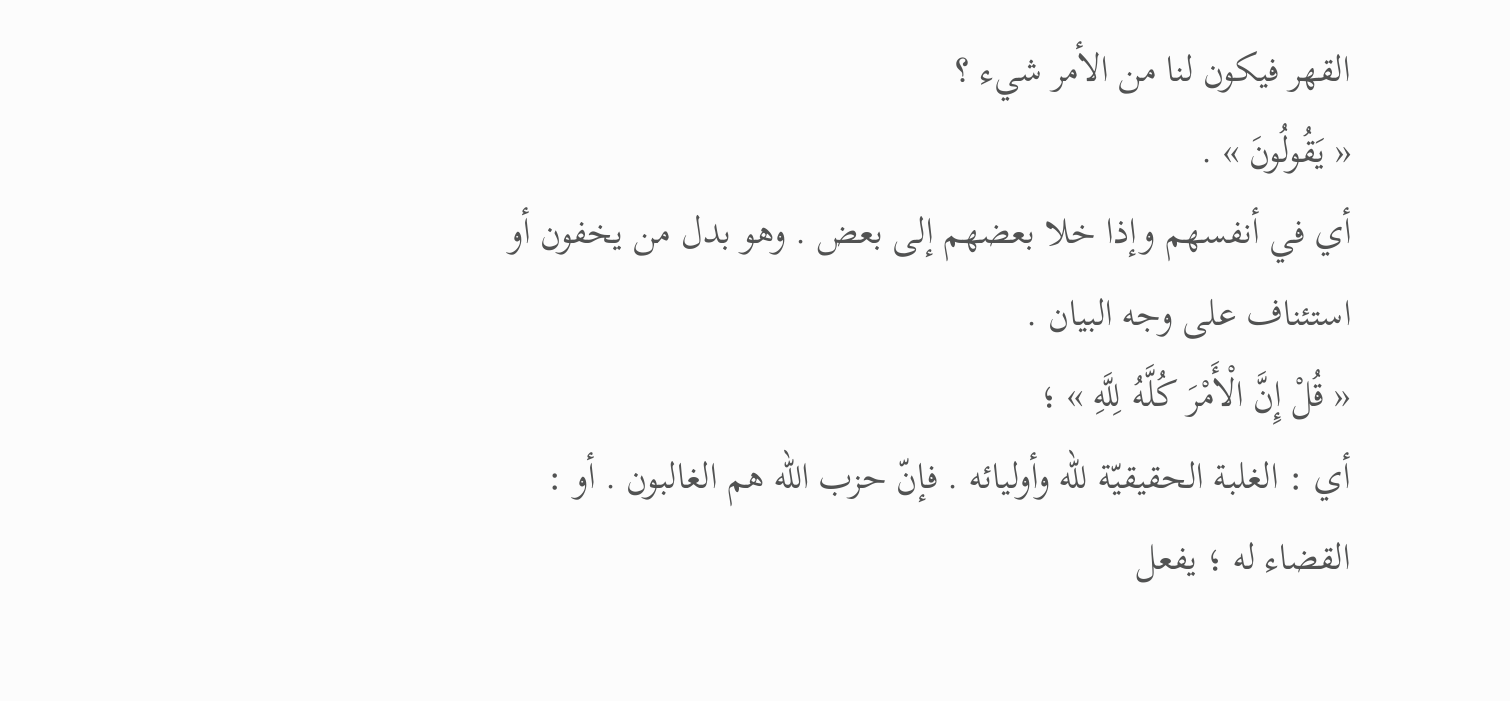القهر فيكون لنا من الأمر شيء ؟
« يَقُولُونَ » .
أي في أنفسهم وإذا خلا بعضهم إلى بعض . وهو بدل من يخفون أو استئناف على وجه البيان .
« قُلْ إِنَّ الْأَمْرَ كُلَّهُ لِلَّهِ » ؛
أي : الغلبة الحقيقيّة للّه وأوليائه . فإنّ حزب اللّه هم الغالبون . أو : القضاء له ؛ يفعل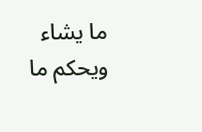ما يشاء ويحكم ما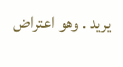يريد . وهو اعتراض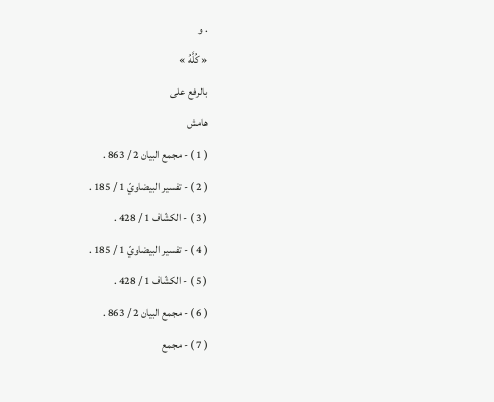. و
« كُلَّهُ »
بالرفع على
هامش
( 1 ) - مجمع البيان 2 / 863 .
( 2 ) - تفسير البيضاويّ 1 / 185 .
( 3 ) - الكشّاف 1 / 428 .
( 4 ) - تفسير البيضاويّ 1 / 185 .
( 5 ) - الكشّاف 1 / 428 .
( 6 ) - مجمع البيان 2 / 863 .
( 7 ) - مجمع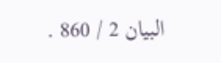البيان 2 / 860 .